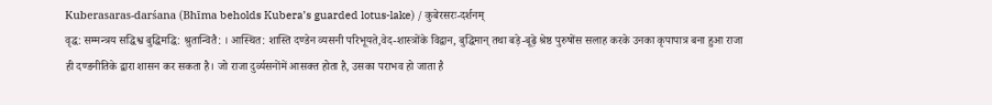Kuberasaras-darśana (Bhīma beholds Kubera’s guarded lotus-lake) / कुबेरसरः-दर्शनम्
वृद्ध: सम्मन्त्रय सद्धिश्व बुद्धिमद्धि: श्रुतान्वितै: । आस्थित: शास्ति दण्डेन व्यसनी परिभूयते,वेद-शास्त्रोंके विद्वान, बुद्धिमान् तथा बड़े-बूढ़े श्रेष्ठ पुरुषोंस सलाह करके उनका कृपापात्र बना हुआ राजा ही दण्डनीतिके द्वारा शासन कर सकता है। जो राजा दुर्व्यसनोंमें आसक्त होता है, उसका पराभव हो जाता है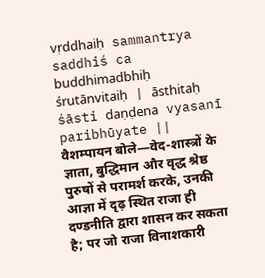vṛddhaiḥ sammantrya saddhiś ca buddhimadbhiḥ śrutānvitaiḥ | āsthitaḥ śāsti daṇḍena vyasanī paribhūyate ||
वैशम्पायन बोले—वेद-शास्त्रों के ज्ञाता, बुद्धिमान और वृद्ध श्रेष्ठ पुरुषों से परामर्श करके, उनकी आज्ञा में दृढ़ स्थित राजा ही दण्डनीति द्वारा शासन कर सकता है; पर जो राजा विनाशकारी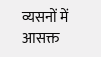व्यसनों में आसक्त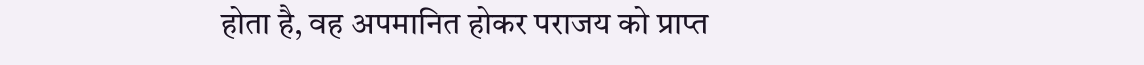होता है, वह अपमानित होकर पराजय को प्राप्त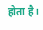होता है।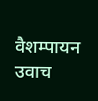वैशम्पायन उवाच